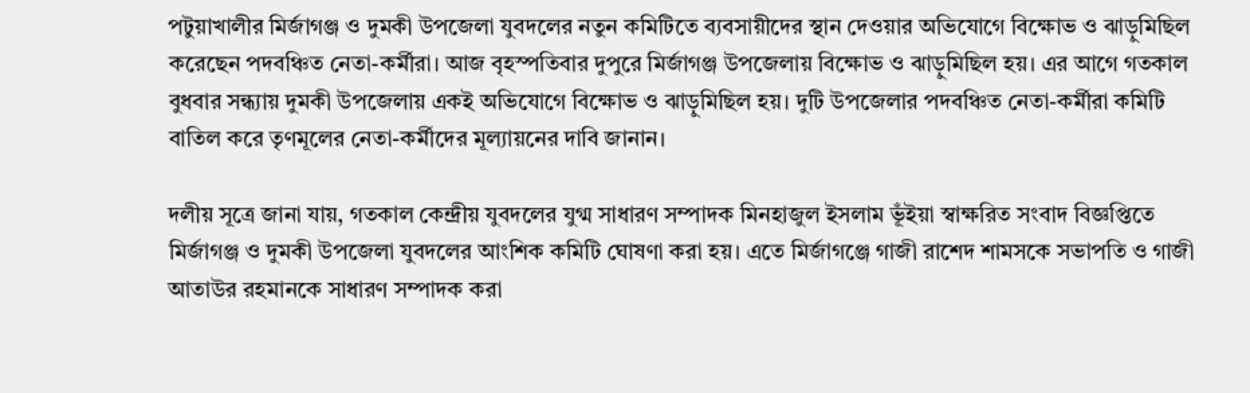পটুয়াখালীর মির্জাগঞ্জ ও দুমকী উপজেলা যুবদলের নতুন কমিটিতে ব্যবসায়ীদের স্থান দেওয়ার অভিযোগে বিক্ষোভ ও ঝাড়ুমিছিল করেছেন পদবঞ্চিত নেতা-কর্মীরা। আজ বৃহস্পতিবার দুপুরে মির্জাগঞ্জ উপজেলায় বিক্ষোভ ও ঝাড়ুমিছিল হয়। এর আগে গতকাল বুধবার সন্ধ্যায় দুমকী উপজেলায় একই অভিযোগে বিক্ষোভ ও ঝাড়ুমিছিল হয়। দুটি উপজেলার পদবঞ্চিত নেতা-কর্মীরা কমিটি বাতিল করে তৃণমূলের নেতা-কর্মীদের মূল্যায়নের দাবি জানান।

দলীয় সূত্রে জানা যায়, গতকাল কেন্দ্রীয় যুবদলের যুগ্ম সাধারণ সম্পাদক মিনহাজুল ইসলাম ভূঁইয়া স্বাক্ষরিত সংবাদ বিজ্ঞপ্তিতে মির্জাগঞ্জ ও দুমকী উপজেলা যুবদলের আংশিক কমিটি ঘোষণা করা হয়। এতে মির্জাগঞ্জে গাজী রাশেদ শামসকে সভাপতি ও গাজী আতাউর রহমানকে সাধারণ সম্পাদক করা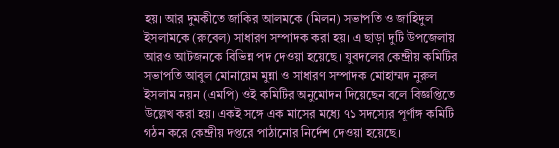হয়। আর দুমকীতে জাকির আলমকে (মিলন) সভাপতি ও জাহিদুল ইসলামকে (রুবেল) সাধারণ সম্পাদক করা হয়। এ ছাড়া দুটি উপজেলায় আরও আটজনকে বিভিন্ন পদ দেওয়া হয়েছে। যুবদলের কেন্দ্রীয় কমিটির সভাপতি আবুল মোনায়েম মুন্না ও সাধারণ সম্পাদক মোহাম্মদ নুরুল ইসলাম নয়ন (এমপি) ওই কমিটির অনুমোদন দিয়েছেন বলে বিজ্ঞপ্তিতে উল্লেখ করা হয়। একই সঙ্গে এক মাসের মধ্যে ৭১ সদস্যের পূর্ণাঙ্গ কমিটি গঠন করে কেন্দ্রীয় দপ্তরে পাঠানোর নির্দেশ দেওয়া হয়েছে।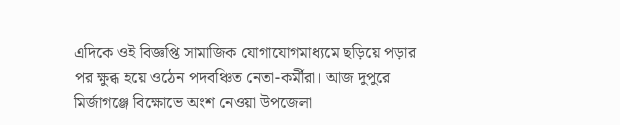এদিকে ওই বিজ্ঞপ্তি সামাজিক যোগাযোগমাধ্যমে ছড়িয়ে পড়ার পর ক্ষুব্ধ হয়ে ওঠেন পদবঞ্চিত নেতা-কর্মীরা। আজ দুপুরে মির্জাগঞ্জে বিক্ষোভে অংশ নেওয়া উপজেলা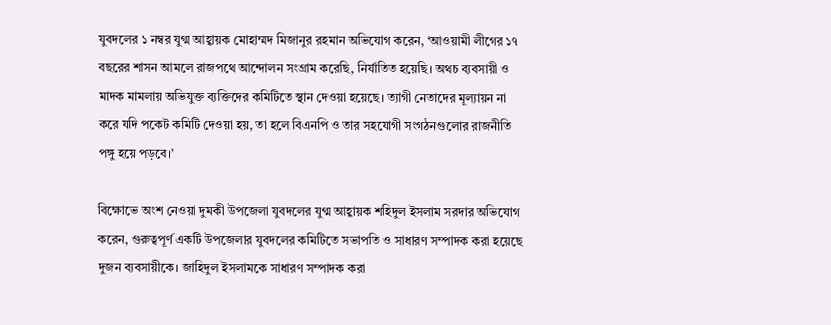যুবদলের ১ নম্বর যুগ্ম আহ্বায়ক মোহাম্মদ মিজানুর রহমান অভিযোগ করেন, ‘আওয়ামী লীগের ১৭ বছরের শাসন আমলে রাজপথে আন্দোলন সংগ্রাম করেছি, নির্যাতিত হয়েছি। অথচ ব্যবসায়ী ও মাদক মামলায় অভিযুক্ত ব্যক্তিদের কমিটিতে স্থান দেওয়া হয়েছে। ত্যাগী নেতাদের মূল্যায়ন না করে যদি পকেট কমিটি দেওয়া হয়, তা হলে বিএনপি ও তার সহযোগী সংগঠনগুলোর রাজনীতি পঙ্গু হয়ে পড়বে।’

বিক্ষোভে অংশ নেওয়া দুমকী উপজেলা যুবদলের যুগ্ম আহ্বায়ক শহিদুল ইসলাম সরদার অভিযোগ করেন, গুরুত্বপূর্ণ একটি উপজেলার যুবদলের কমিটিতে সভাপতি ও সাধারণ সম্পাদক করা হয়েছে দুজন ব্যবসায়ীকে। জাহিদুল ইসলামকে সাধারণ সম্পাদক করা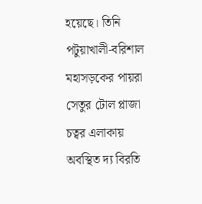হয়েছে। তিনি পটুয়াখালী-বরিশাল মহাসড়কের পায়রা সেতুর টোল প্লাজা চত্বর এলাকায় অবস্থিত দ্য বিরতি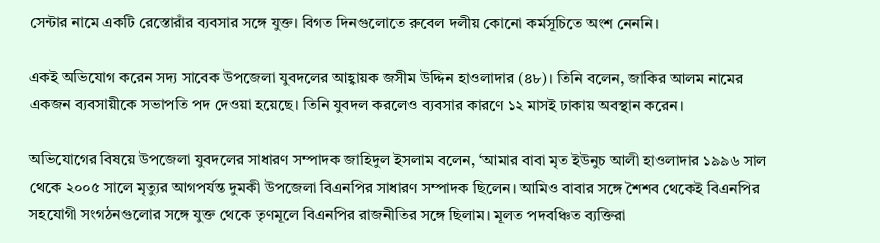সেন্টার নামে একটি রেস্তোরাঁর ব্যবসার সঙ্গে যুক্ত। বিগত দিনগুলোতে রুবেল দলীয় কোনো কর্মসূচিতে অংশ নেননি।

একই অভিযোগ করেন সদ্য সাবেক উপজেলা যুবদলের আহ্বায়ক জসীম উদ্দিন হাওলাদার (৪৮)। তিনি বলেন, জাকির আলম নামের একজন ব্যবসায়ীকে সভাপতি পদ দেওয়া হয়েছে। তিনি যুবদল করলেও ব্যবসার কারণে ১২ মাসই ঢাকায় অবস্থান করেন।

অভিযোগের বিষয়ে উপজেলা যুবদলের সাধারণ সম্পাদক জাহিদুল ইসলাম বলেন, ‘আমার বাবা মৃত ইউনুচ আলী হাওলাদার ১৯৯৬ সাল থেকে ২০০৫ সালে মৃত্যুর আগপর্যন্ত দুমকী উপজেলা বিএনপির সাধারণ সম্পাদক ছিলেন। আমিও বাবার সঙ্গে শৈশব থেকেই বিএনপির সহযোগী সংগঠনগুলোর সঙ্গে যুক্ত থেকে তৃণমূলে বিএনপির রাজনীতির সঙ্গে ছিলাম। মূলত পদবঞ্চিত ব্যক্তিরা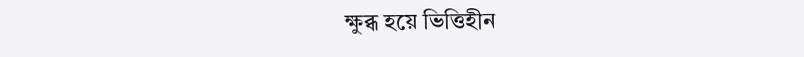ক্ষুব্ধ হয়ে ভিত্তিহীন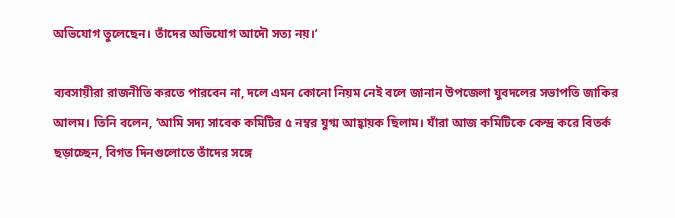অভিযোগ তুলেছেন। তাঁদের অভিযোগ আদৌ সত্য নয়।’

ব্যবসায়ীরা রাজনীতি করতে পারবেন না, দলে এমন কোনো নিয়ম নেই বলে জানান উপজেলা যুবদলের সভাপতি জাকির আলম। তিনি বলেন, ‘আমি সদ্য সাবেক কমিটির ৫ নম্বর যুগ্ম আহ্বায়ক ছিলাম। যাঁরা আজ কমিটিকে কেন্দ্র করে বিতর্ক ছড়াচ্ছেন, বিগত দিনগুলোতে তাঁদের সঙ্গে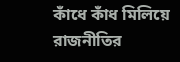কাঁধে কাঁধ মিলিয়ে রাজনীতির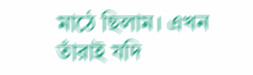মাঠে ছিলাম। এখন তাঁরাই যদি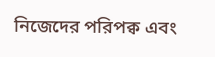নিজেদের পরিপক্ব এবং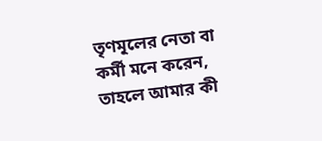তৃণমূলের নেতা বা কর্মী মনে করেন, তাহলে আমার কী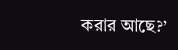করার আছে?’